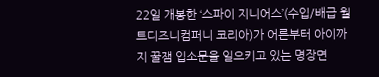22일 개봉한 ‘스파이 지니어스’(수입/배급 월트디즈니컴퍼니 코리아)가 어른부터 아이까지 꿀잼 입소문을 일으키고 있는 명장면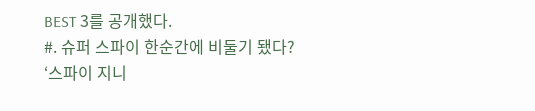BEST 3를 공개했다.
#. 슈퍼 스파이 한순간에 비둘기 됐다?
‘스파이 지니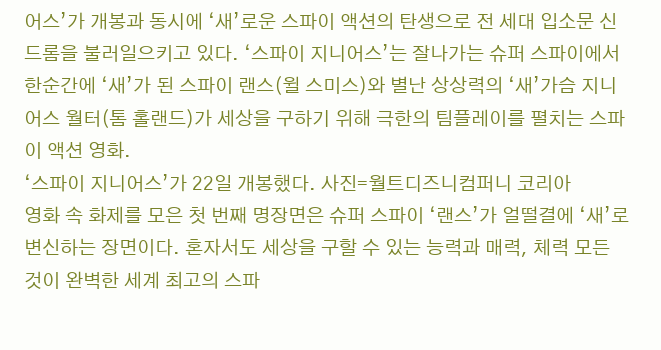어스’가 개봉과 동시에 ‘새’로운 스파이 액션의 탄생으로 전 세대 입소문 신드롬을 불러일으키고 있다. ‘스파이 지니어스’는 잘나가는 슈퍼 스파이에서 한순간에 ‘새’가 된 스파이 랜스(윌 스미스)와 별난 상상력의 ‘새’가슴 지니어스 월터(톰 홀랜드)가 세상을 구하기 위해 극한의 팀플레이를 펼치는 스파이 액션 영화.
‘스파이 지니어스’가 22일 개봉했다. 사진=월트디즈니컴퍼니 코리아
영화 속 화제를 모은 첫 번째 명장면은 슈퍼 스파이 ‘랜스’가 얼떨결에 ‘새’로 변신하는 장면이다. 혼자서도 세상을 구할 수 있는 능력과 매력, 체력 모든 것이 완벽한 세계 최고의 스파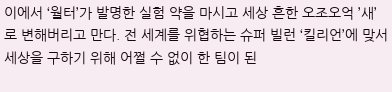이에서 ‘월터’가 발명한 실험 약을 마시고 세상 흔한 오조오억 ’새’로 변해버리고 만다. 전 세계를 위협하는 슈퍼 빌런 ‘킬리언’에 맞서 세상을 구하기 위해 어쩔 수 없이 한 팀이 된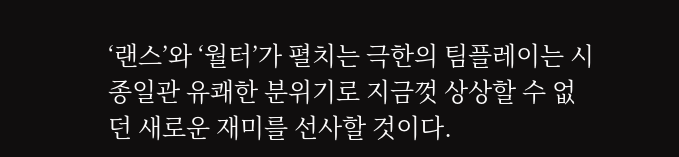‘랜스’와 ‘월터’가 펼치는 극한의 팀플레이는 시종일관 유쾌한 분위기로 지금껏 상상할 수 없던 새로운 재미를 선사할 것이다.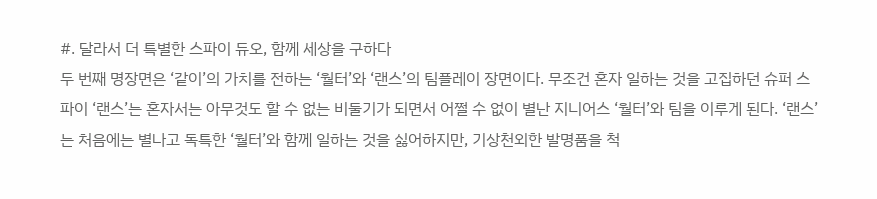#. 달라서 더 특별한 스파이 듀오, 함께 세상을 구하다
두 번째 명장면은 ‘같이’의 가치를 전하는 ‘월터’와 ‘랜스’의 팀플레이 장면이다. 무조건 혼자 일하는 것을 고집하던 슈퍼 스파이 ‘랜스’는 혼자서는 아무것도 할 수 없는 비둘기가 되면서 어쩔 수 없이 별난 지니어스 ‘월터’와 팀을 이루게 된다. ‘랜스’는 처음에는 별나고 독특한 ‘월터’와 함께 일하는 것을 싫어하지만, 기상천외한 발명품을 척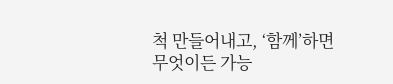척 만들어내고, ‘함께’하면 무엇이든 가능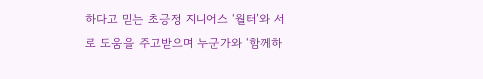하다고 믿는 초긍정 지니어스 ‘월터’와 서로 도움을 주고받으며 누군가와 ‘함께하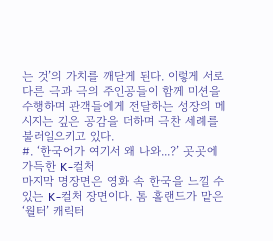는 것’의 가치를 깨닫게 된다. 이렇게 서로 다른 극과 극의 주인공들이 함께 미션을 수행하며 관객들에게 전달하는 성장의 메시지는 깊은 공감을 더하며 극찬 세례를 불러일으키고 있다.
#. ‘한국어가 여기서 왜 나와...?’ 곳곳에 가득한 K-컬처
마지막 명장면은 영화 속 한국을 느낄 수 있는 K-컬처 장면이다. 톰 홀랜드가 맡은 ‘월터’ 캐릭터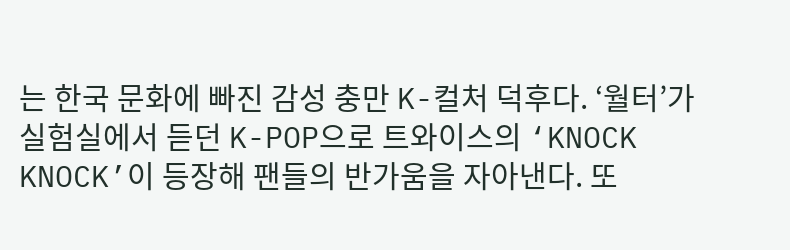는 한국 문화에 빠진 감성 충만 K-컬처 덕후다. ‘월터’가 실험실에서 듣던 K-POP으로 트와이스의 ‘KNOCK KNOCK’이 등장해 팬들의 반가움을 자아낸다. 또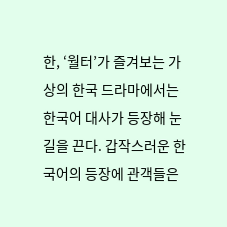한, ‘월터’가 즐겨보는 가상의 한국 드라마에서는 한국어 대사가 등장해 눈길을 끈다. 갑작스러운 한국어의 등장에 관객들은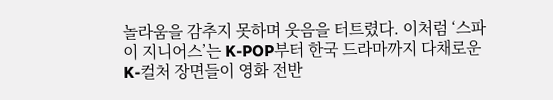놀라움을 감추지 못하며 웃음을 터트렸다. 이처럼 ‘스파이 지니어스’는 K-POP부터 한국 드라마까지 다채로운 K-컬처 장면들이 영화 전반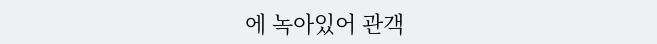에 녹아있어 관객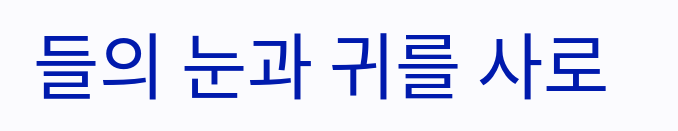들의 눈과 귀를 사로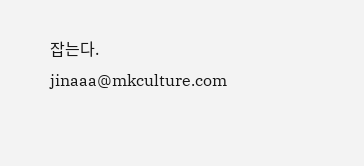잡는다. jinaaa@mkculture.com